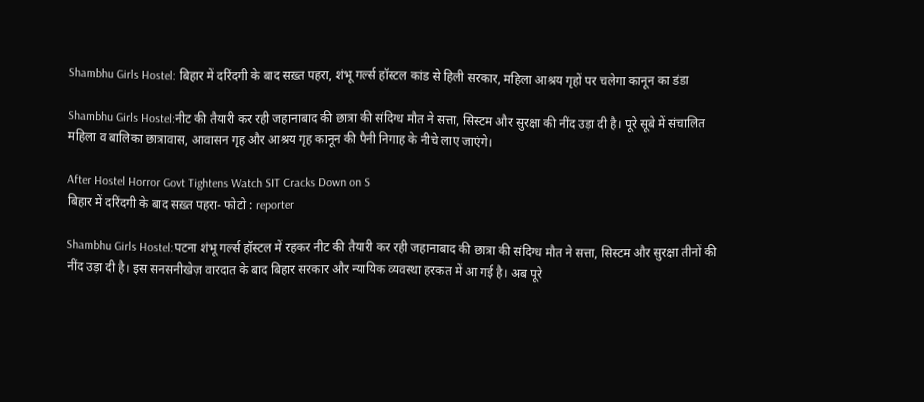Shambhu Girls Hostel: बिहार में दरिंदगी के बाद सख़्त पहरा, शंभू गर्ल्स हॉस्टल कांड से हिली सरकार, महिला आश्रय गृहों पर चलेगा कानून का डंडा

Shambhu Girls Hostel:नीट की तैयारी कर रही जहानाबाद की छात्रा की संदिग्ध मौत ने सत्ता, सिस्टम और सुरक्षा की नींद उड़ा दी है। पूरे सूबे में संचालित महिला व बालिका छात्रावास, आवासन गृह और आश्रय गृह कानून की पैनी निगाह के नीचे लाए जाएंगे।

After Hostel Horror Govt Tightens Watch SIT Cracks Down on S
बिहार में दरिंदगी के बाद सख़्त पहरा- फोटो : reporter

Shambhu Girls Hostel:पटना शंभू गर्ल्स हॉस्टल में रहकर नीट की तैयारी कर रही जहानाबाद की छात्रा की संदिग्ध मौत ने सत्ता, सिस्टम और सुरक्षा तीनों की नींद उड़ा दी है। इस सनसनीखेज़ वारदात के बाद बिहार सरकार और न्यायिक व्यवस्था हरकत में आ गई है। अब पूरे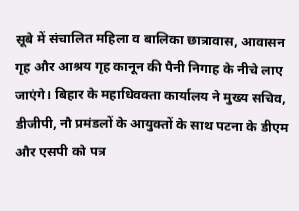सूबे में संचालित महिला व बालिका छात्रावास, आवासन गृह और आश्रय गृह कानून की पैनी निगाह के नीचे लाए जाएंगे। बिहार के महाधिवक्ता कार्यालय ने मुख्य सचिव, डीजीपी, नौ प्रमंडलों के आयुक्तों के साथ पटना के डीएम और एसपी को पत्र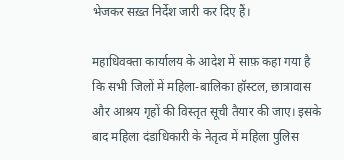भेजकर सख़्त निर्देश जारी कर दिए हैं।

महाधिवक्ता कार्यालय के आदेश में साफ़ कहा गया है कि सभी जिलों में महिला-बालिका हॉस्टल, छात्रावास और आश्रय गृहों की विस्तृत सूची तैयार की जाए। इसके बाद महिला दंडाधिकारी के नेतृत्व में महिला पुलिस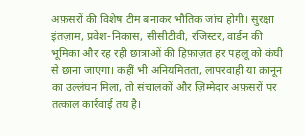अफ़सरों की विशेष टीम बनाकर भौतिक जांच होगी। सुरक्षा इंतज़ाम, प्रवेश-निकास, सीसीटीवी, रजिस्टर, वार्डन की भूमिका और रह रही छात्राओं की हिफ़ाज़त हर पहलू को कंघी से छाना जाएगा। कहीं भी अनियमितता, लापरवाही या क़ानून का उल्लंघन मिला, तो संचालकों और ज़िम्मेदार अफ़सरों पर तत्काल कार्रवाई तय है।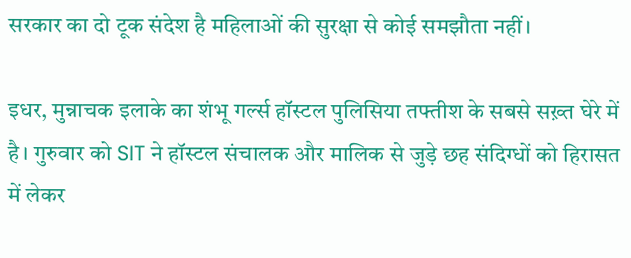सरकार का दो टूक संदेश है महिलाओं की सुरक्षा से कोई समझौता नहीं।

इधर, मुन्नाचक इलाके का शंभू गर्ल्स हॉस्टल पुलिसिया तफ्तीश के सबसे सख़्त घेरे में है। गुरुवार को SIT ने हॉस्टल संचालक और मालिक से जुड़े छह संदिग्धों को हिरासत में लेकर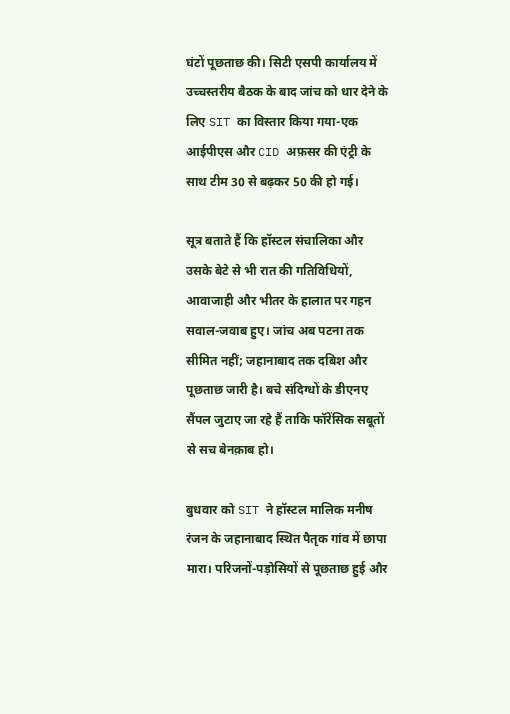घंटों पूछताछ की। सिटी एसपी कार्यालय में उच्चस्तरीय बैठक के बाद जांच को धार देने के लिए SIT का विस्तार किया गया-एक आईपीएस और CID अफ़सर की एंट्री के साथ टीम 30 से बढ़कर 50 की हो गई।

सूत्र बताते हैं कि हॉस्टल संचालिका और उसके बेटे से भी रात की गतिविधियों, आवाजाही और भीतर के हालात पर गहन सवाल-जवाब हुए। जांच अब पटना तक सीमित नहीं; जहानाबाद तक दबिश और पूछताछ जारी है। बचे संदिग्धों के डीएनए सैंपल जुटाए जा रहे हैं ताकि फॉरेंसिक सबूतों से सच बेनक़ाब हो।

बुधवार को SIT ने हॉस्टल मालिक मनीष रंजन के जहानाबाद स्थित पैतृक गांव में छापा मारा। परिजनों-पड़ोसियों से पूछताछ हुई और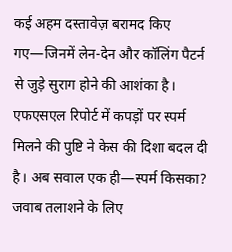कई अहम दस्तावेज़ बरामद किए गए—जिनमें लेन-देन और कॉलिंग पैटर्न से जुड़े सुराग होने की आशंका है। एफएसएल रिपोर्ट में कपड़ों पर स्पर्म मिलने की पुष्टि ने केस की दिशा बदल दी है। अब सवाल एक ही—स्पर्म किसका? जवाब तलाशने के लिए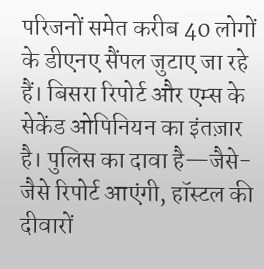परिजनों समेत करीब 40 लोगों के डीएनए सैंपल जुटाए जा रहे हैं। बिसरा रिपोर्ट और एम्स के सेकेंड ओपिनियन का इंतज़ार है। पुलिस का दावा है—जैसे-जैसे रिपोर्ट आएंगी, हॉस्टल की दीवारों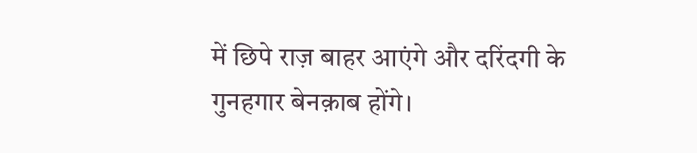में छिपे राज़ बाहर आएंगे और दरिंदगी के गुनहगार बेनक़ाब होंगे।